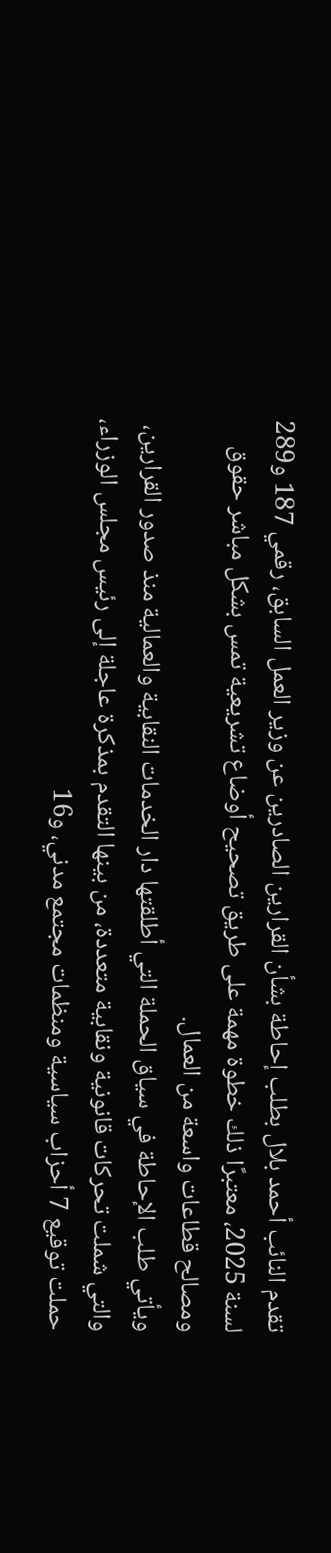تقدم النائب أحمد بلال بطلب إحاطة بشأن القرارين الصادرين عن وزير العمل السابق، رقمي 187 و289 لسنة 2025، معتبرًا ذلك خطوة مهمة على طريق تصحيح أوضاع تشريعية تمس بشكل مباشر حقوق ومصالح قطاعات واسعة من العمال.
ويأتي طلب الإحاطة في سياق الحملة التي أطلقتها دار الخدمات النقابية والعمالية منذ صدور القرارين، والتي شملت تحركات قانونية ونقابية متعددة، من بينها التقدم بمذكرة عاجلة إلى رئيس مجلس الوزراء، حملت توقيع 7 أحزاب سياسية ومنظمات مجتمع مدني، و16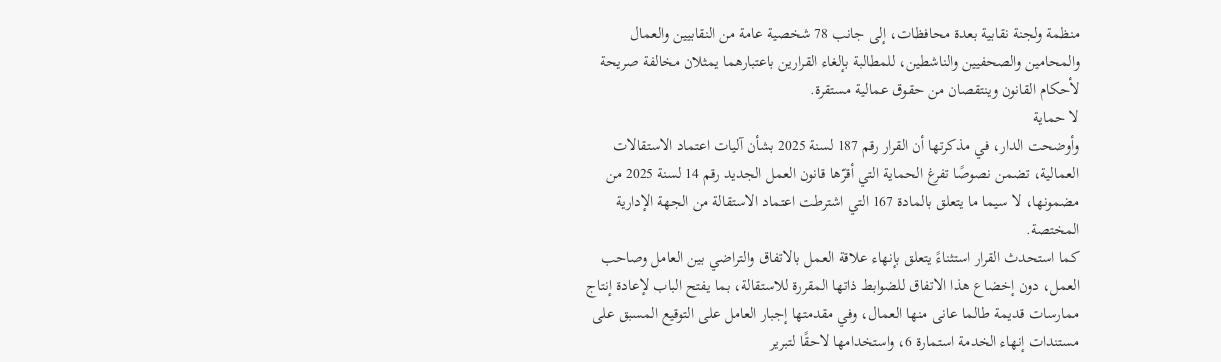منظمة ولجنة نقابية بعدة محافظات، إلى جانب 78 شخصية عامة من النقابيين والعمال والمحامين والصحفيين والناشطين، للمطالبة بإلغاء القرارين باعتبارهما يمثلان مخالفة صريحة لأحكام القانون وينتقصان من حقوق عمالية مستقرة.
لا حماية
وأوضحت الدار، في مذكرتها أن القرار رقم 187 لسنة 2025 بشأن آليات اعتماد الاستقالات العمالية، تضمن نصوصًا تفرغ الحماية التي أقرّها قانون العمل الجديد رقم 14 لسنة 2025 من مضمونها، لا سيما ما يتعلق بالمادة 167 التي اشترطت اعتماد الاستقالة من الجهة الإدارية المختصة.
كما استحدث القرار استثناءً يتعلق بإنهاء علاقة العمل بالاتفاق والتراضي بين العامل وصاحب العمل، دون إخضاع هذا الاتفاق للضوابط ذاتها المقررة للاستقالة، بما يفتح الباب لإعادة إنتاج ممارسات قديمة طالما عانى منها العمال، وفي مقدمتها إجبار العامل على التوقيع المسبق على مستندات إنهاء الخدمة استمارة 6، واستخدامها لاحقًا لتبرير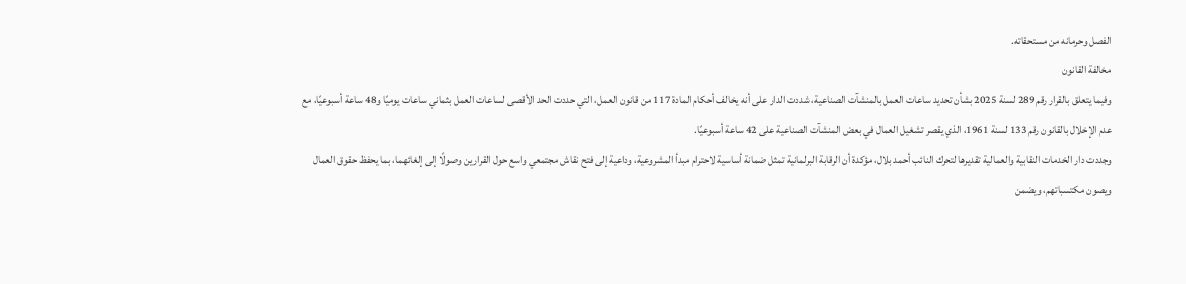الفصل وحرمانه من مستحقاته.
مخالفة القانون
وفيما يتعلق بالقرار رقم 289 لسنة 2025 بشأن تحديد ساعات العمل بالمنشآت الصناعية، شددت الدار على أنه يخالف أحكام المادة 117 من قانون العمل، التي حددت الحد الأقصى لساعات العمل بثماني ساعات يوميًا و48 ساعة أسبوعيًا، مع عدم الإخلال بالقانون رقم 133 لسنة 1961، الذي يقصر تشغيل العمال في بعض المنشآت الصناعية على 42 ساعة أسبوعيًا.
وجددت دار الخدمات النقابية والعمالية تقديرها لتحرك النائب أحمد بلال، مؤكدة أن الرقابة البرلمانية تمثل ضمانة أساسية لاحترام مبدأ المشروعية، وداعية إلى فتح نقاش مجتمعي واسع حول القرارين وصولًا إلى إلغائهما، بما يحفظ حقوق العمال ويصون مكتسباتهم، ويضمن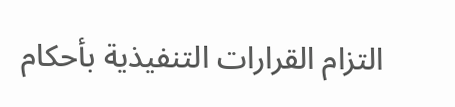التزام القرارات التنفيذية بأحكام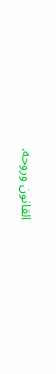القانون وروحه.